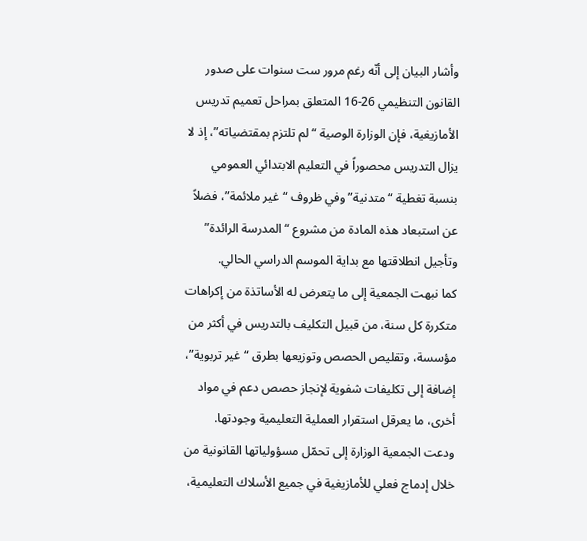وأشار البيان إلى أنّه رغم مرور ست سنوات على صدور القانون التنظيمي 26-16 المتعلق بمراحل تعميم تدريس الأمازيغية، فإن الوزارة الوصية “لم تلتزم بمقتضياته”، إذ لا يزال التدريس محصوراً في التعليم الابتدائي العمومي بنسبة تغطية “متدنية” وفي ظروف “غير ملائمة”، فضلاً عن استبعاد هذه المادة من مشروع “المدرسة الرائدة” وتأجيل انطلاقتها مع بداية الموسم الدراسي الحالي.
كما نبهت الجمعية إلى ما يتعرض له الأساتذة من إكراهات متكررة كل سنة، من قبيل التكليف بالتدريس في أكثر من مؤسسة، وتقليص الحصص وتوزيعها بطرق “غير تربوية”، إضافة إلى تكليفات شفوية لإنجاز حصص دعم في مواد أخرى، ما يعرقل استقرار العملية التعليمية وجودتها.
ودعت الجمعية الوزارة إلى تحمّل مسؤولياتها القانونية من خلال إدماج فعلي للأمازيغية في جميع الأسلاك التعليمية،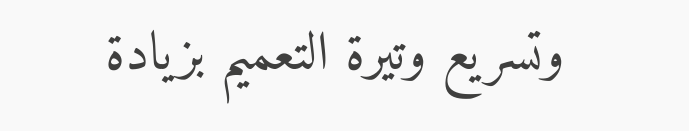وتسريع وتيرة التعميم بزيادة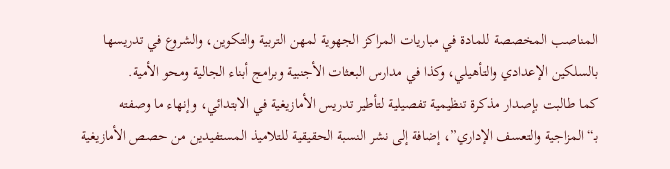المناصب المخصصة للمادة في مباريات المراكز الجهوية لمهن التربية والتكوين، والشروع في تدريسها بالسلكين الإعدادي والتأهيلي، وكذا في مدارس البعثات الأجنبية وبرامج أبناء الجالية ومحو الأمية.
كما طالبت بإصدار مذكرة تنظيمية تفصيلية لتأطير تدريس الأمازيغية في الابتدائي، وإنهاء ما وصفته بـ“المزاجية والتعسف الإداري”، إضافة إلى نشر النسبة الحقيقية للتلاميذ المستفيدين من حصص الأمازيغية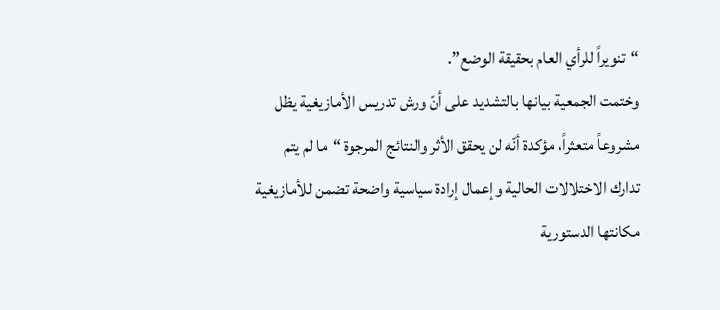“تنويراً للرأي العام بحقيقة الوضع”.
وختمت الجمعية بيانها بالتشديد على أنّ ورش تدريس الأمازيغية يظل مشروعاً متعثراً، مؤكدة أنّه لن يحقق الأثر والنتائج المرجوة “ما لم يتم تدارك الاختلالات الحالية وإعمال إرادة سياسية واضحة تضمن للأمازيغية مكانتها الدستورية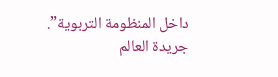داخل المنظومة التربوية”.
جريدة العالم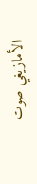الأمازيغي صوت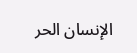الإنسان الحر